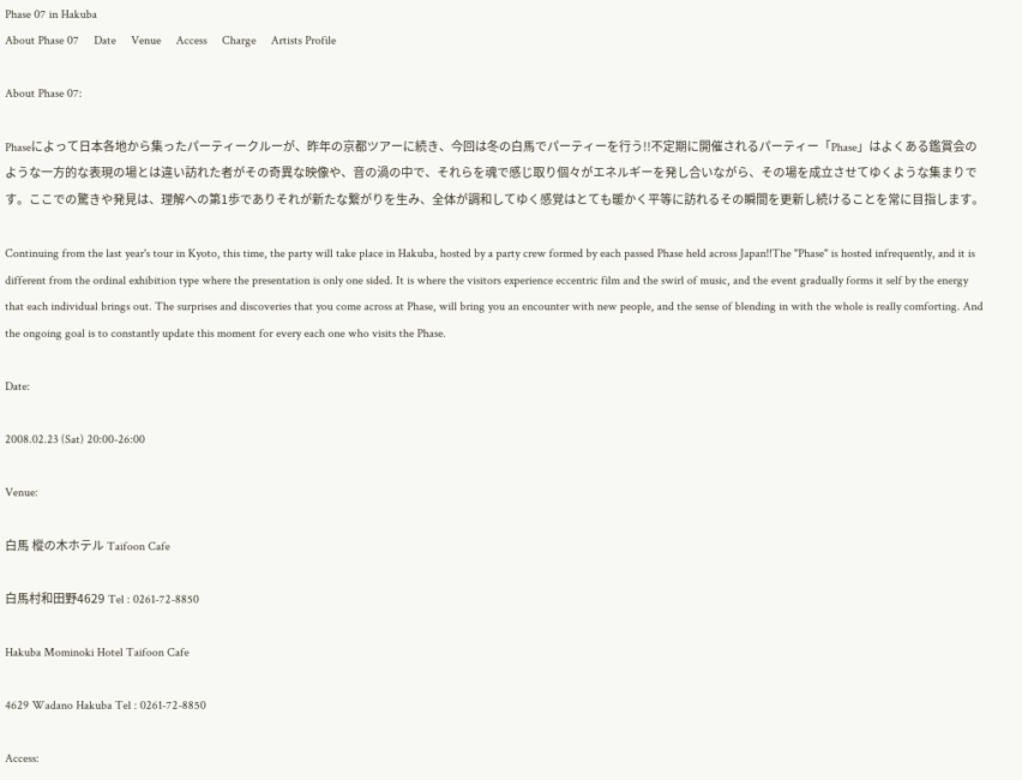Phase 07 in Hakuba
About Phase 07     Date     Venue     Access     Charge     Artists Profile

About Phase 07:

Phaseによって日本各地から集ったパーティークルーが、昨年の京都ツアーに続き、今回は冬の白馬でパーティーを行う!!不定期に開催されるパーティー「Phase」はよくある鑑賞会のような一方的な表現の場とは違い訪れた者がその奇異な映像や、音の渦の中で、それらを魂で感じ取り個々がエネルギーを発し合いながら、その場を成立させてゆくような集まりです。ここでの驚きや発見は、理解への第1歩でありそれが新たな繋がりを生み、全体が調和してゆく感覚はとても暖かく平等に訪れるその瞬間を更新し続けることを常に目指します。

Continuing from the last year's tour in Kyoto, this time, the party will take place in Hakuba, hosted by a party crew formed by each passed Phase held across Japan!!The "Phase" is hosted infrequently, and it is different from the ordinal exhibition type where the presentation is only one sided. It is where the visitors experience eccentric film and the swirl of music, and the event gradually forms it self by the energy that each individual brings out. The surprises and discoveries that you come across at Phase, will bring you an encounter with new people, and the sense of blending in with the whole is really comforting. And the ongoing goal is to constantly update this moment for every each one who visits the Phase.

Date:

2008.02.23 (Sat) 20:00-26:00

Venue:

白馬 樅の木ホテル Taifoon Cafe

白馬村和田野4629 Tel : 0261-72-8850

Hakuba Mominoki Hotel Taifoon Cafe

4629 Wadano Hakuba Tel : 0261-72-8850

Access: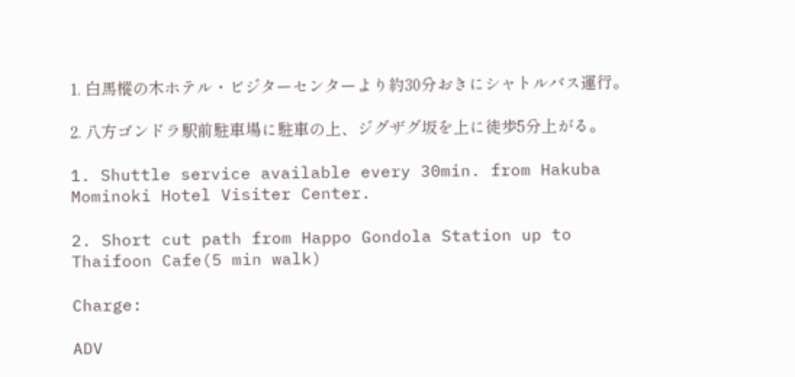1. 白馬樅の木ホテル・ビジターセンターより約30分おきにシャトルバス運行。

2. 八方ゴンドラ駅前駐車場に駐車の上、ジグザグ坂を上に徒歩5分上がる。

1. Shuttle service available every 30min. from Hakuba Mominoki Hotel Visiter Center.

2. Short cut path from Happo Gondola Station up to Thaifoon Cafe(5 min walk)

Charge:

ADV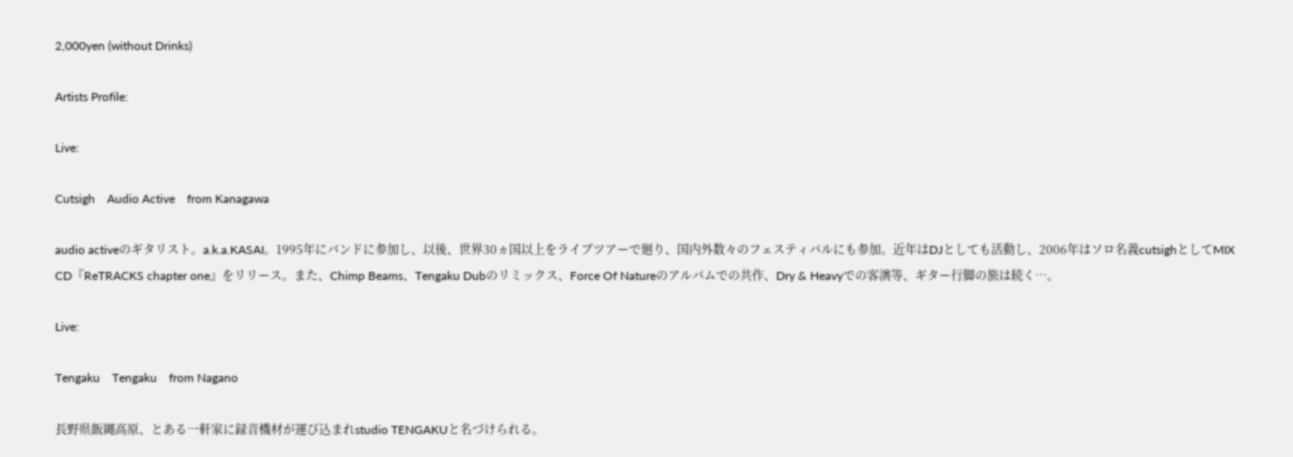2,000yen (without Drinks)

Artists Profile:

Live:

Cutsigh    Audio Active    from Kanagawa

audio activeのギタリスト。a.k.a.KASAI。1995年にバンドに参加し、以後、世界30ヵ国以上をライブツアーで廻り、国内外数々のフェスティバルにも参加。近年はDJとしても活動し、2006年はソロ名義cutsighとしてMIX CD『ReTRACKS chapter one』をリリース。また、Chimp Beams、Tengaku Dubのリミックス、Force Of Natureのアルバムでの共作、Dry & Heavyでの客演等、ギター行脚の旅は続く…。

Live:

Tengaku    Tengaku    from Nagano

長野県飯縄高原、とある一軒家に録音機材が運び込まれstudio TENGAKUと名づけられる。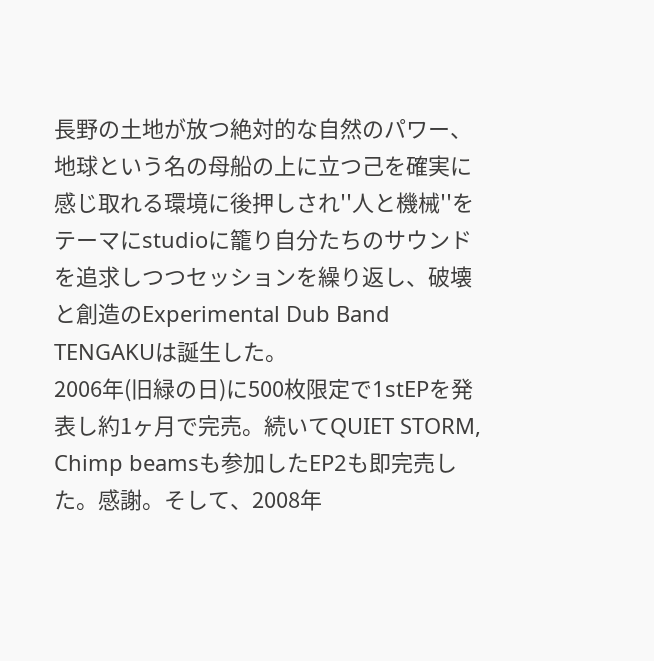長野の土地が放つ絶対的な自然のパワー、地球という名の母船の上に立つ己を確実に感じ取れる環境に後押しされ''人と機械''をテーマにstudioに籠り自分たちのサウンドを追求しつつセッションを繰り返し、破壊と創造のExperimental Dub Band TENGAKUは誕生した。
2006年(旧緑の日)に500枚限定で1stEPを発表し約1ヶ月で完売。続いてQUIET STORM, Chimp beamsも参加したEP2も即完売した。感謝。そして、2008年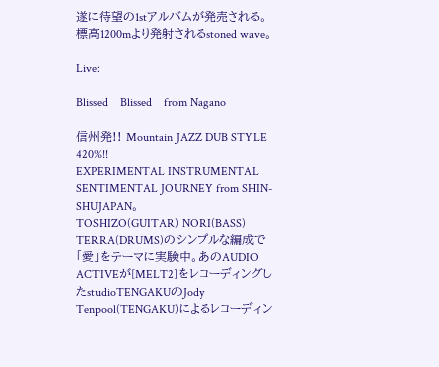遂に待望の1stアルバムが発売される。標高1200mより発射されるstoned wave。

Live:

Blissed    Blissed    from Nagano

信州発!! Mountain JAZZ DUB STYLE 420%!!
EXPERIMENTAL INSTRUMENTAL SENTIMENTAL JOURNEY from SHIN-SHUJAPAN。
TOSHIZO(GUITAR) NORI(BASS) TERRA(DRUMS)のシンプルな編成で「愛」をテーマに実験中。あのAUDIO ACTIVEが[MELT2]をレコーディングしたstudioTENGAKUのJody Tenpool(TENGAKU)によるレコーディン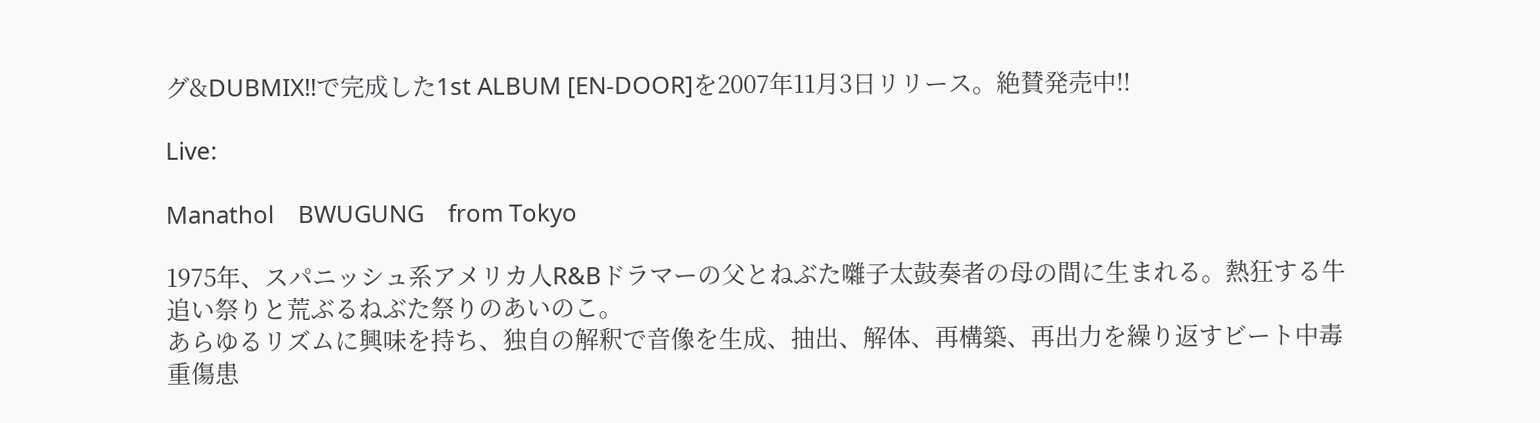グ&DUBMIX!!で完成した1st ALBUM [EN-DOOR]を2007年11月3日リリース。絶賛発売中!!

Live:

Manathol    BWUGUNG    from Tokyo

1975年、スパニッシュ系アメリカ人R&Bドラマーの父とねぶた囃子太鼓奏者の母の間に生まれる。熱狂する牛追い祭りと荒ぶるねぶた祭りのあいのこ。
あらゆるリズムに興味を持ち、独自の解釈で音像を生成、抽出、解体、再構築、再出力を繰り返すビート中毒重傷患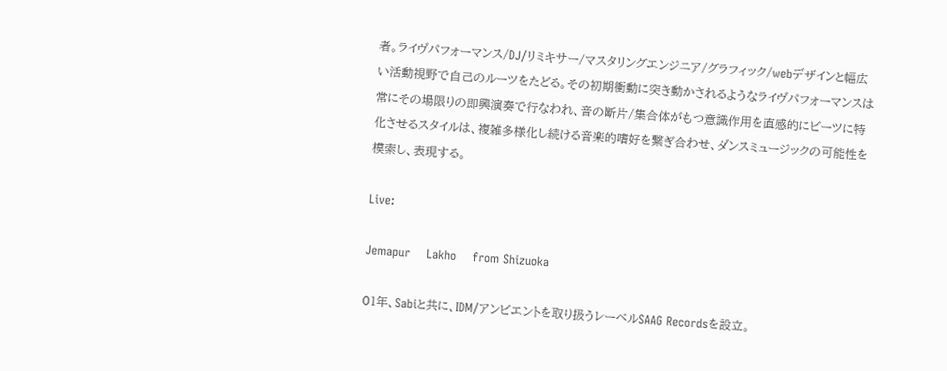者。ライヴパフォーマンス/DJ/リミキサー/マスタリングエンジニア/グラフィック/webデザインと幅広い活動視野で自己のルーツをたどる。その初期衝動に突き動かされるようなライヴパフォーマンスは常にその場限りの即興演奏で行なわれ、音の断片/集合体がもつ意識作用を直感的にビーツに特化させるスタイルは、複雑多様化し続ける音楽的嗜好を繋ぎ合わせ、ダンスミュージックの可能性を模索し、表現する。

Live:

Jemapur    Lakho    from Shizuoka

01年、Sabiと共に、IDM/アンビエントを取り扱うレーベルSAAG Recordsを設立。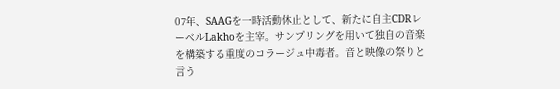07年、SAAGを一時活動休止として、新たに自主CDRレーベルLakhoを主宰。サンプリングを用いて独自の音楽を構築する重度のコラージュ中毒者。音と映像の祭りと言う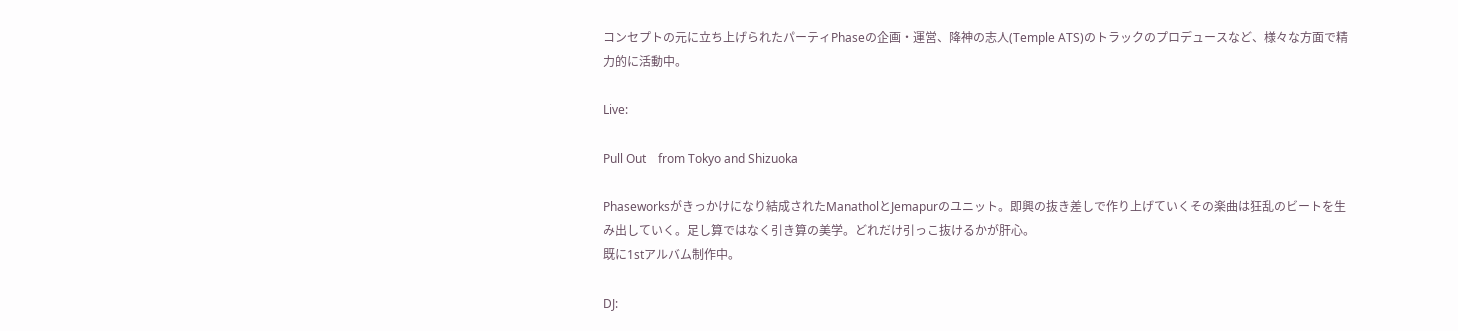コンセプトの元に立ち上げられたパーティPhaseの企画・運営、降神の志人(Temple ATS)のトラックのプロデュースなど、様々な方面で精力的に活動中。

Live:

Pull Out    from Tokyo and Shizuoka

Phaseworksがきっかけになり結成されたManatholとJemapurのユニット。即興の抜き差しで作り上げていくその楽曲は狂乱のビートを生み出していく。足し算ではなく引き算の美学。どれだけ引っこ抜けるかが肝心。
既に1stアルバム制作中。

DJ: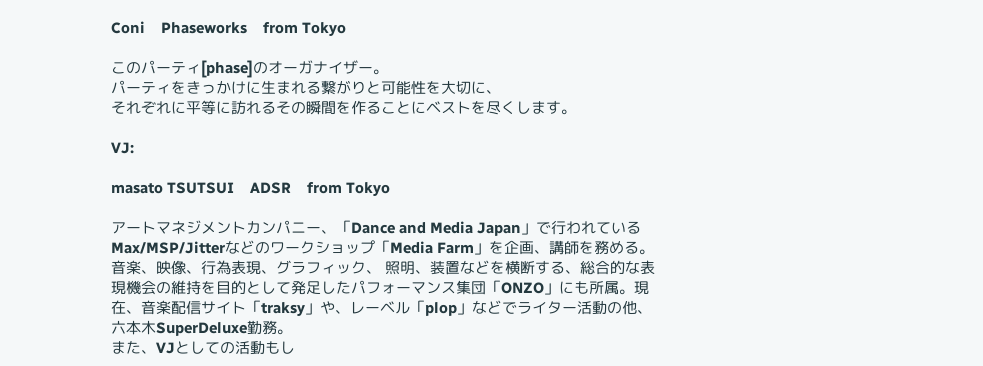Coni    Phaseworks    from Tokyo

このパーティ[phase]のオーガナイザー。
パーティをきっかけに生まれる繋がりと可能性を大切に、
それぞれに平等に訪れるその瞬間を作ることにベストを尽くします。

VJ:

masato TSUTSUI    ADSR    from Tokyo

アートマネジメントカンパニー、「Dance and Media Japan」で行われているMax/MSP/Jitterなどのワークショップ「Media Farm」を企画、講師を務める。音楽、映像、行為表現、グラフィック、 照明、装置などを横断する、総合的な表現機会の維持を目的として発足したパフォーマンス集団「ONZO」にも所属。現在、音楽配信サイト「traksy」や、レーベル「plop」などでライター活動の他、六本木SuperDeluxe勤務。
また、VJとしての活動もし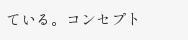ている。コンセプト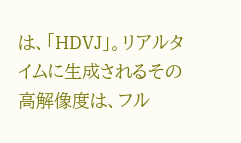は、「HDVJ」。リアルタイムに生成されるその高解像度は、フル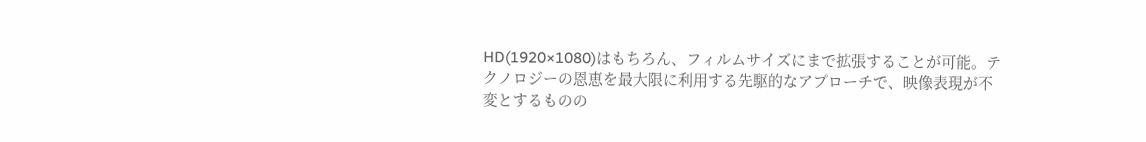HD(1920×1080)はもちろん、フィルムサイズにまで拡張することが可能。テクノロジーの恩恵を最大限に利用する先駆的なアプローチで、映像表現が不変とするものの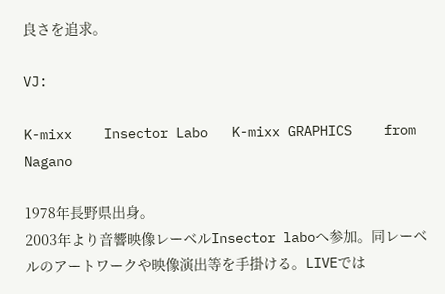良さを追求。

VJ:

K-mixx    Insector Labo   K-mixx GRAPHICS    from Nagano

1978年長野県出身。
2003年より音響映像レーベルInsector laboへ参加。同レーベルのアートワークや映像演出等を手掛ける。LIVEでは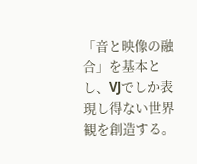「音と映像の融合」を基本とし、VJでしか表現し得ない世界観を創造する。